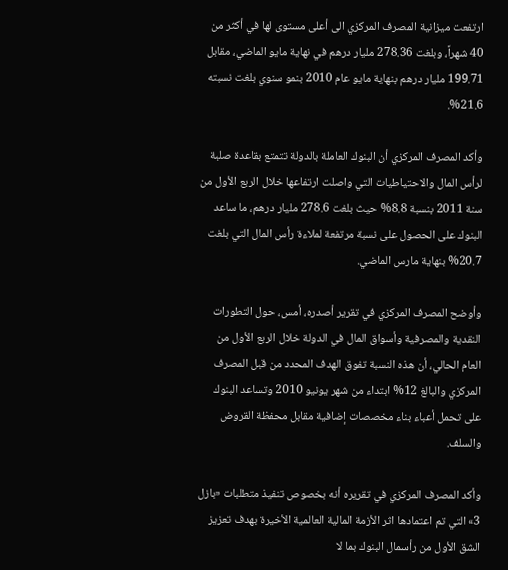ارتفعت ميزانية المصرف المركزي الى أعلى مستوى لها في أكثر من 40 شهراً، وبلغت 278.36 مليار درهم في نهاية مايو الماضي، مقابل 199.71 مليار درهم بنهاية مايو عام 2010 بنمو سنوي بلغت نسبته 21.6%.

وأكد المصرف المركزي أن البنوك العاملة بالدولة تتمتع بقاعدة صلبة لرأس المال والاحتياطيات التي واصلت ارتفاعها خلال الربع الأول من سنة 2011 بنسبة 8.8% حيث بلغت 278.6 مليار درهم، ما ساعد البنوك على الحصول على نسبة مرتفعة لملاءة رأس المال التي بلغت 20.7% بنهاية مارس الماضي.

وأوضح المصرف المركزي في تقرير أصدره، أمس، حول التطورات النقدية والمصرفية وأسواق المال في الدولة خلال الربع الأول من العام الحالي، أن هذه النسبة تفوق الهدف المحدد من قبل المصرف المركزي والبالغ 12% ابتداء من شهر يونيو 2010 وتساعد البنوك على تحمل أعباء بناء مخصصات إضافية مقابل محفظة القروض والسلف.

وأكد المصرف المركزي في تقريره أنه بخصوص تنفيذ متطلبات «بازل 3» التي تم اعتمادها اثر الأزمة المالية العالمية الأخيرة بهدف تعزيز الشق الأول من رأسمال البنوك بما لا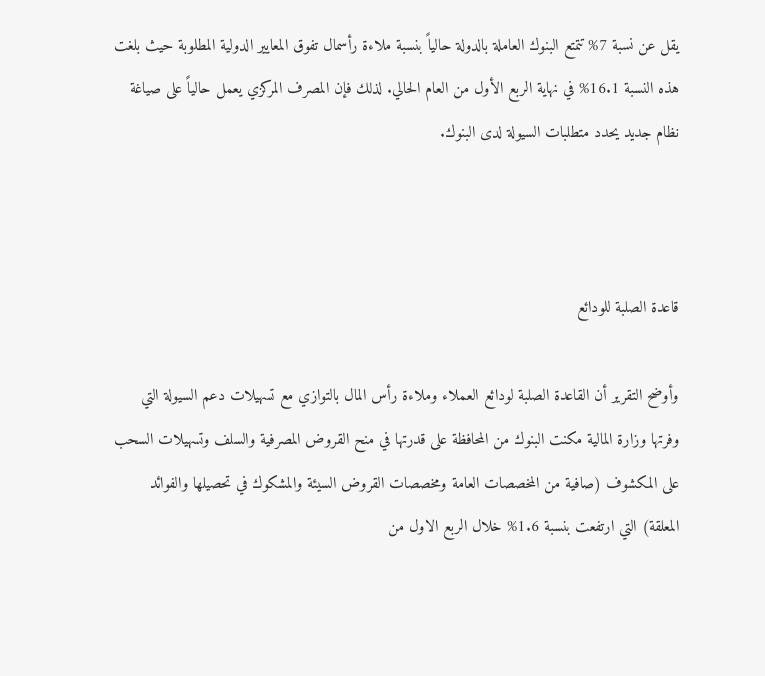يقل عن نسبة 7% تتمتع البنوك العاملة بالدولة حالياً بنسبة ملاءة رأسمال تفوق المعايير الدولية المطلوبة حيث بلغت هذه النسبة 16.1% في نهاية الربع الأول من العام الحالي. لذلك فإن المصرف المركزي يعمل حالياً على صياغة نظام جديد يحدد متطلبات السيولة لدى البنوك.



قاعدة الصلبة للودائع

وأوضح التقرير أن القاعدة الصلبة لودائع العملاء وملاءة رأس المال بالتوازي مع تسهيلات دعم السيولة التي وفرتها وزارة المالية مكنت البنوك من المحافظة على قدرتها في منح القروض المصرفية والسلف وتسهيلات السحب على المكشوف (صافية من المخصصات العامة ومخصصات القروض السيئة والمشكوك في تحصيلها والفوائد المعلقة) التي ارتفعت بنسبة 1.6% خلال الربع الاول من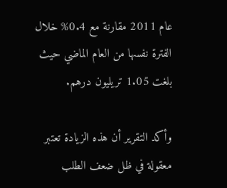عام 2011 مقارنة مع 0.4% خلال الفترة نفسها من العام الماضي حيث بلغت 1.05 تريليون درهم.

وأكد التقرير أن هذه الزيادة تعتبر معقولة في ظل ضعف الطلب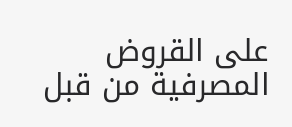على القروض المصرفية من قبل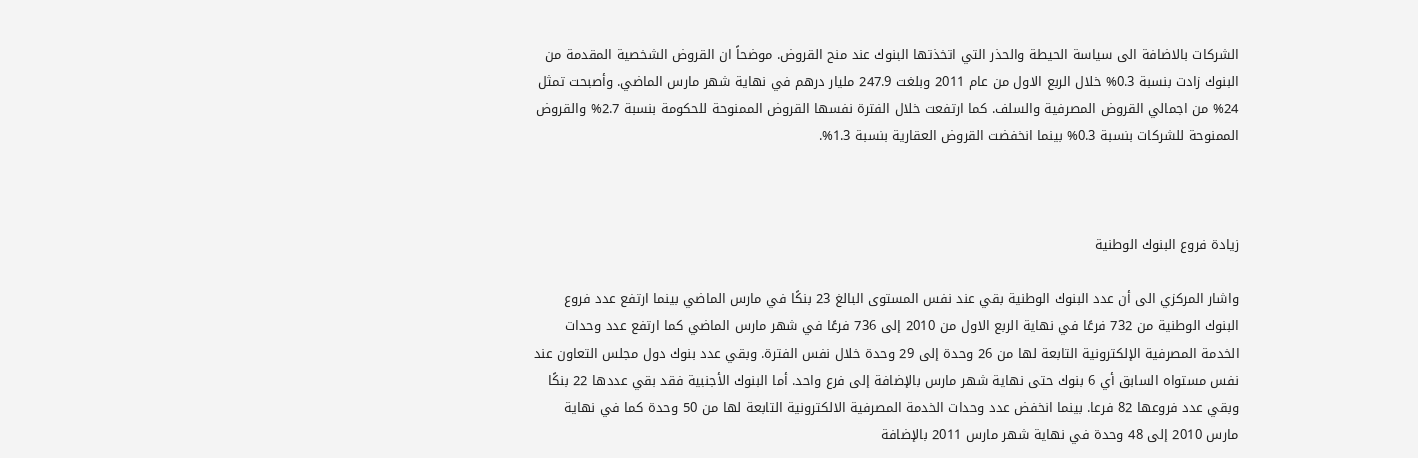الشركات بالاضافة الى سياسة الحيطة والحذر التي اتخذتها البنوك عند منح القروض. موضحاً ان القروض الشخصية المقدمة من البنوك زادت بنسبة 0.3% خلال الربع الاول من عام 2011 وبلغت 247.9 مليار درهم في نهاية شهر مارس الماضي. وأصبحت تمثل 24% من اجمالي القروض المصرفية والسلف. كما ارتفعت خلال الفترة نفسها القروض الممنوحة للحكومة بنسبة 2.7% والقروض الممنوحة للشركات بنسبة 0.3% بينما انخفضت القروض العقارية بنسبة 1.3%.



زيادة فروع البنوك الوطنية

واشار المركزي الى أن عدد البنوك الوطنية بقي عند نفس المستوى البالغ 23 بنكًا في مارس الماضي بينما ارتفع عدد فروع البنوك الوطنية من 732 فرعًا في نهاية الربع الاول من 2010 إلى 736 فرعًا في شهر مارس الماضي كما ارتفع عدد وحدات الخدمة المصرفية الإلكترونية التابعة لها من 26 وحدة إلى 29 وحدة خلال نفس الفترة. وبقي عدد بنوك دول مجلس التعاون عند نفس مستواه السابق أي 6 بنوك حتى نهاية شهر مارس بالإضافة إلى فرع واحد. أما البنوك الأجنبية فقد بقي عددها 22 بنكًا وبقي عدد فروعها 82 فرعا. بينما انخفض عدد وحدات الخدمة المصرفية الالكترونية التابعة لها من 50 وحدة كما في نهاية مارس 2010 إلى 48 وحدة في نهاية شهر مارس 2011 بالإضافة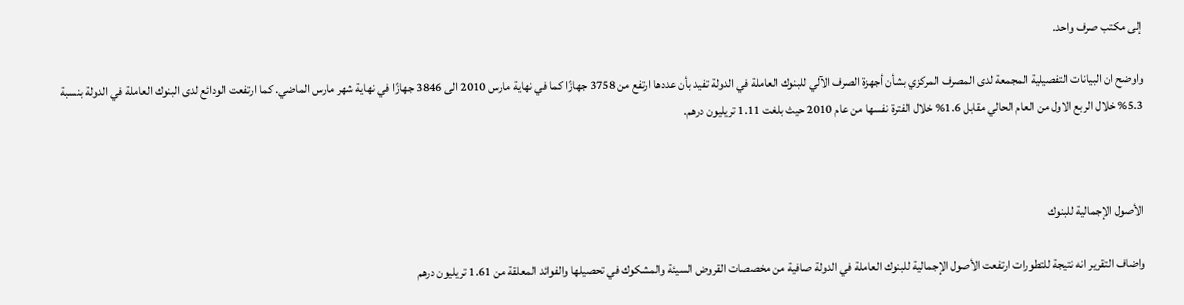إلى مكتب صرف واحد.

واوضح ان البيانات التفصيلية المجمعة لدى المصرف المركزي بشأن أجهزة الصرف الآلي للبنوك العاملة في الدولة تفيد بأن عددها ارتفع من 3758 جهازًا كما في نهاية مارس 2010 الى 3846 جهازًا في نهاية شهر مارس الماضي. كما ارتفعت الودائع لدى البنوك العاملة في الدولة بنسبة 5.3% خلال الربع الاول من العام الحالي مقابل 1.6% خلال الفترة نفسها من عام 2010 حيث بلغت 1.11 تريليون درهم.



الأصول الإجمالية للبنوك

واضاف التقرير انه نتيجة للتطورات ارتفعت الأصول الإجمالية للبنوك العاملة في الدولة صافية من مخصصات القروض السيئة والمشكوك في تحصيلها والفوائد المعلقة من 1.61 تريليون درهم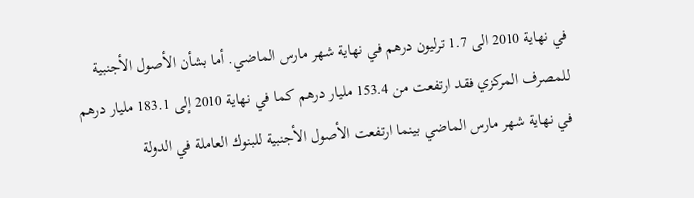في نهاية 2010 الى 1.7 ترليون درهم في نهاية شهر مارس الماضي. أما بشأن الأصول الأجنبية للمصرف المركزي فقد ارتفعت من 153.4 مليار درهم كما في نهاية 2010 إلى 183.1 مليار درهم في نهاية شهر مارس الماضي بينما ارتفعت الأصول الأجنبية للبنوك العاملة في الدولة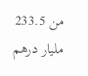من 233.5 مليار درهم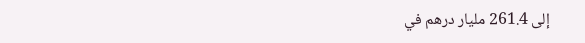إلى 261.4 مليار درهم في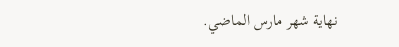نهاية شهر مارس الماضي.